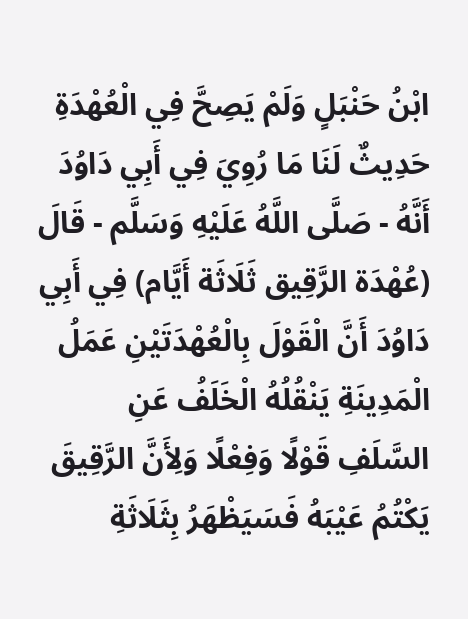ابْنُ حَنْبَلٍ وَلَمْ يَصِحَّ فِي الْعُهْدَةِ حَدِيثٌ لَنَا مَا رُوِيَ فِي أَبِي دَاوُدَ أَنَّهُ - صَلَّى اللَّهُ عَلَيْهِ وَسَلَّم - قَالَ (عُهْدَة الرَّقِيق ثَلَاثَة أَيَّام) فِي أَبِي دَاوُدَ أَنَّ الْقَوْلَ بِالْعُهْدَتَيْنِ عَمَلُ الْمَدِينَةِ يَنْقُلُهُ الْخَلَفُ عَنِ السَّلَفِ قَوْلًا وَفِعْلًا وَلِأَنَّ الرَّقِيقَ يَكْتُمُ عَيْبَهُ فَسَيَظْهَرُ بِثَلَاثَةِ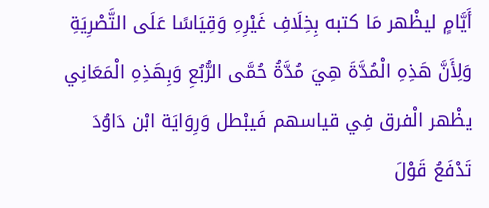أَيَّامٍ ليظْهر مَا كتبه بِخِلَافِ غَيْرِهِ وَقِيَاسًا عَلَى التَّصْرِيَةِ وَلِأَنَّ هَذِهِ الْمُدَّةَ هِيَ مُدَّةُ حُمَّى الرُّبُعِ وَبِهَذِهِ الْمَعَانِي يظْهر الْفرق فِي قياسهم فَيبْطل وَرِوَايَة ابْن دَاوُدَ تَدْفَعُ قَوْلَ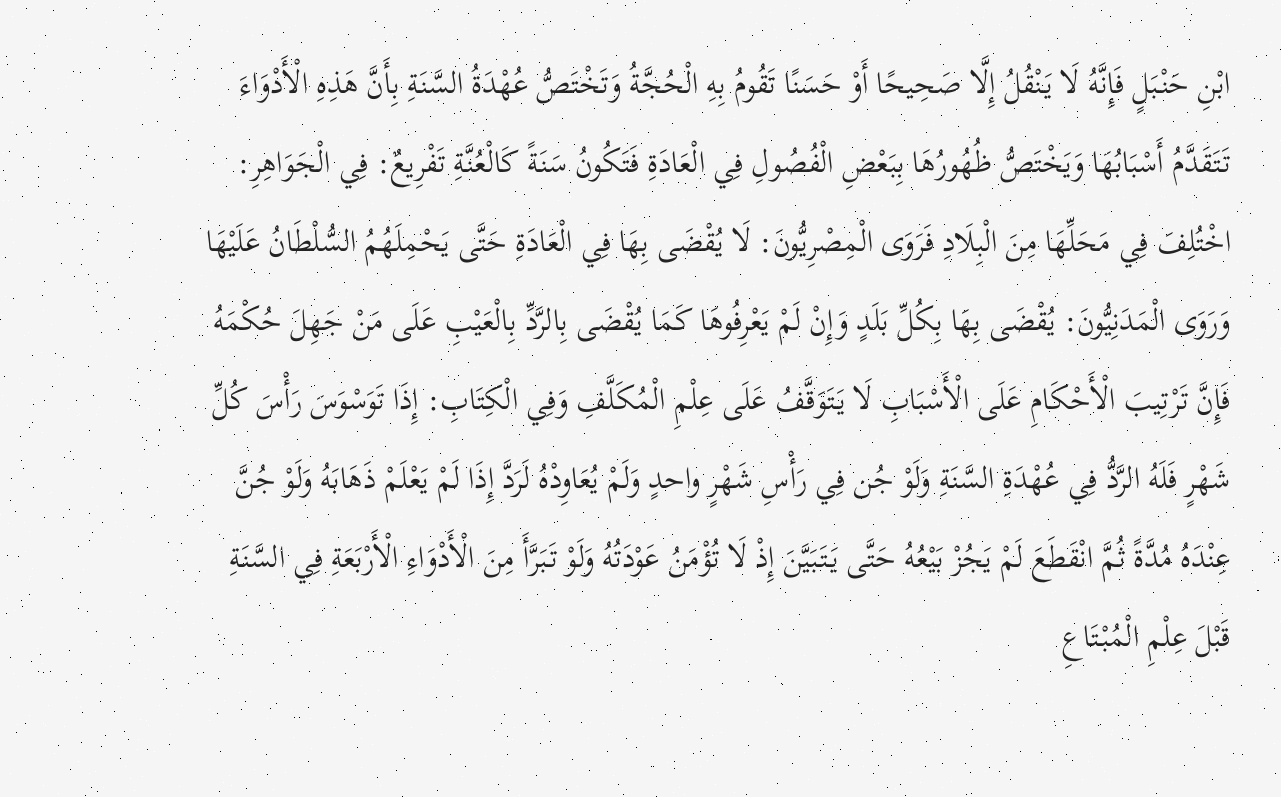ابْنِ حَنْبَلٍ فَإِنَّهُ لَا يَنْقُلُ إِلَّا صَحِيحًا أَوْ حَسَنًا تَقُومُ بِهِ الْحُجَّةُ وَتَخْتَصُّ عُهْدَةُ السَّنَةِ بِأَنَّ هَذِهِ الْأَدْوَاءَ تَتَقَدَّمُ أَسْبَابُهَا وَيَخْتَصُّ ظُهُورُهَا بِبَعْضِ الْفُصُولِ فِي الْعَادَةِ فَتَكُونُ سَنَةً كَالْعُنَّةِ تَفْرِيعٌ: فِي الْجَوَاهِرِ: اخْتُلِفَ فِي مَحَلِّهَا مِنَ الْبِلَادِ فَرَوَى الْمِصْرِيُّونَ: لَا يُقْضَى بِهَا فِي الْعَادَةِ حَتَّى يَحْمِلَهُمُ السُّلْطَانُ عَلَيْهَا وَرَوَى الْمَدَنِيُّونَ: يُقْضَى بِهَا بِكُلِّ بَلَدٍ وَإِنْ لَمْ يَعْرِفُوهَا كَمَا يُقْضَى بِالرَّدِّ بِالْعَيْبِ عَلَى مَنْ جَهِلَ حُكْمَهُ فَإِنَّ تَرْتِيبَ الْأَحْكَامِ عَلَى الْأَسْبَابِ لَا يَتَوَقَّفُ عَلَى عِلْمِ الْمُكَلَّفِ وَفِي الْكِتَابِ: إِذَا تَوَسْوَسَ رَأْسَ كُلِّ شَهْرٍ فَلَهُ الرَّدُّ فِي عُهْدَةِ السَّنَةِ وَلَوْ جُن فِي رَأْسِ شَهْرٍ واحدٍ وَلَمْ يُعَاوِدْهُ لَرَدَّ إِذَا لَمْ يَعْلَمْ ذَهَابَهُ وَلَوْ جُنَّ عِنْدَهُ مُدَّةً ثُمَّ انْقَطَعَ لَمْ يَجُزْ بَيْعُهُ حَتَّى يَتَبَيَّنَ إِذْ لَا تُؤْمَنُ عَوْدَتُهُ وَلَوْ تَبَرَّأَ مِنَ الْأَدْوَاءِ الْأَرْبَعَةِ فِي السَّنَةِ قَبْلَ عِلْمِ الْمُبْتَاعِ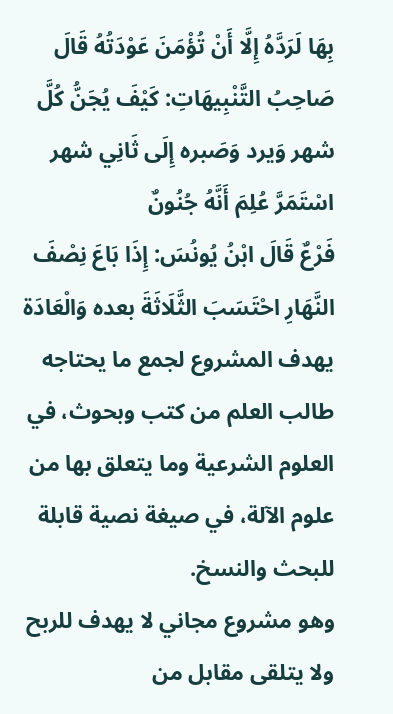بِهَا لَرَدَّهُ إِلَّا أَنْ تُؤْمَنَ عَوْدَتُهُ قَالَ صَاحِبُ التَّنْبِيهَاتِ: كَيْفَ يُجَنُّ كُلَّ شهر وَيرد وَصَبره إِلَى ثَانِي شهر اسْتَمَرَّ عُلِمَ أَنَّهُ جُنُونٌ
فَرْعٌ قَالَ ابْنُ يُونُسَ: إِذَا بَاعَ نِصْفَ النَّهَارِ احْتَسَبَ الثَّلَاثَةَ بعده وَالْعَادَة
يهدف المشروع لجمع ما يحتاجه طالب العلم من كتب وبحوث، في العلوم الشرعية وما يتعلق بها من علوم الآلة، في صيغة نصية قابلة للبحث والنسخ.
وهو مشروع مجاني لا يهدف للربح ولا يتلقى مقابل من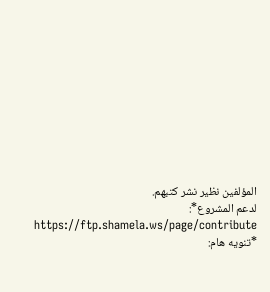المؤلفين نظير نشر كتبهم.
لدعم المشروع*: https://ftp.shamela.ws/page/contribute
*تنويه هام: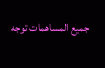جميع المساهمات توجه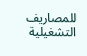للمصاريف التشغيلية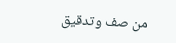من صف وتدقيق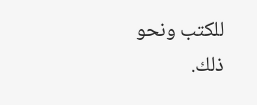للكتب ونحو ذلك.